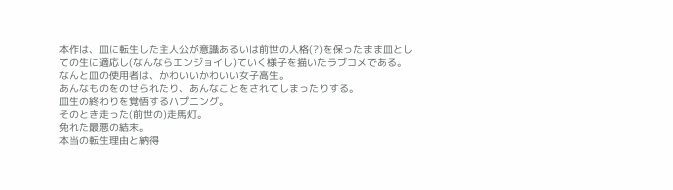本作は、皿に転生した主人公が意識あるいは前世の人格(?)を保ったまま皿としての生に適応し(なんならエンジョイし)ていく様子を描いたラブコメである。
なんと皿の使用者は、かわいいかわいい女子高生。
あんなものをのせられたり、あんなことをされてしまったりする。
皿生の終わりを覚悟するハプニング。
そのとき走った(前世の)走馬灯。
免れた最悪の結末。
本当の転生理由と納得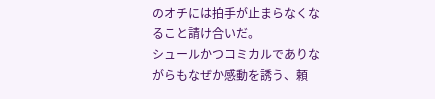のオチには拍手が止まらなくなること請け合いだ。
シュールかつコミカルでありながらもなぜか感動を誘う、頼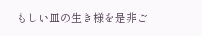もしい皿の生き様を是非ご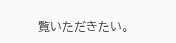覧いただきたい。